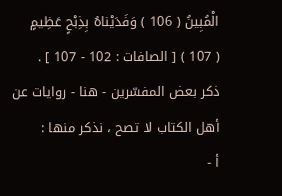الْمُبِينُ ( 106 ) وَفَدَيْناهُ بِذِبْحٍ عَظِيمٍ
( 107 ) [ الصافات : 102 - 107 ] .
ذكر بعض المفسّرين - هنا - روايات عن أهل الكتاب لا تصح ، نذكر منها :
أ -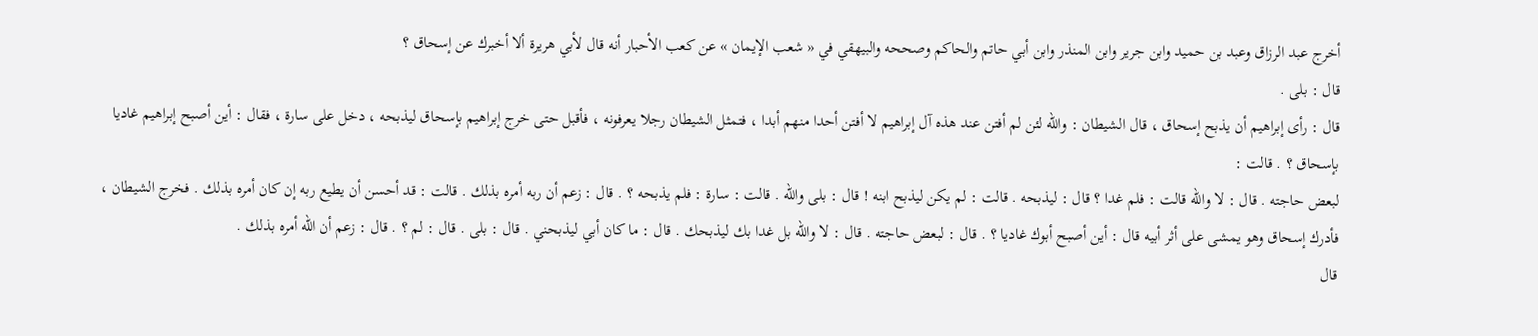أخرج عبد الرزاق وعبد بن حميد وابن جرير وابن المنذر وابن أبي حاتم والحاكم وصححه والبيهقي في « شعب الإيمان » عن كعب الأحبار أنه قال لأبي هريرة ألا أخبرك عن إسحاق ؟
قال : بلى .
قال : رأى إبراهيم أن يذبح إسحاق ، قال الشيطان : واللّه لئن لم أفتن عند هذه آل إبراهيم لا أفتن أحدا منهم أبدا ، فتمثل الشيطان رجلا يعرفونه ، فأقبل حتى خرج إبراهيم بإسحاق ليذبحه ، دخل على سارة ، فقال : أين أصبح إبراهيم غاديا بإسحاق ؟ . قالت :
لبعض حاجته . قال : لا واللّه قالت : فلم غدا ؟ قال : ليذبحه . قالت : لم يكن ليذبح ابنه ! قال : بلى واللّه . قالت : سارة : فلم يذبحه ؟ . قال : زعم أن ربه أمره بذلك . قالت : قد أحسن أن يطيع ربه إن كان أمره بذلك . فخرج الشيطان ، فأدرك إسحاق وهو يمشى على أثر أبيه قال : أين أصبح أبوك غاديا ؟ . قال : لبعض حاجته . قال : لا واللّه بل غدا بك ليذبحك . قال : ما كان أبي ليذبحني . قال : بلى . قال : لم ؟ . قال : زعم أن اللّه أمره بذلك .
قال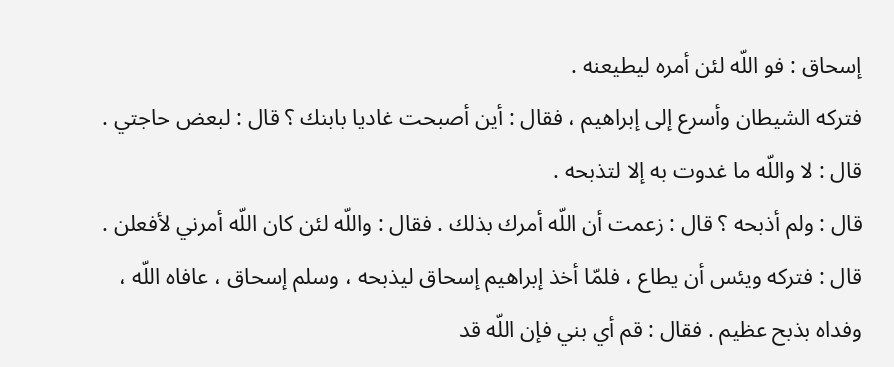إسحاق : فو اللّه لئن أمره ليطيعنه .
فتركه الشيطان وأسرع إلى إبراهيم ، فقال : أين أصبحت غاديا بابنك ؟ قال : لبعض حاجتي . قال : لا واللّه ما غدوت به إلا لتذبحه .
قال : ولم أذبحه ؟ قال : زعمت أن اللّه أمرك بذلك . فقال : واللّه لئن كان اللّه أمرني لأفعلن . قال : فتركه ويئس أن يطاع ، فلمّا أخذ إبراهيم إسحاق ليذبحه ، وسلم إسحاق ، عافاه اللّه ، وفداه بذبح عظيم . فقال : قم أي بني فإن اللّه قد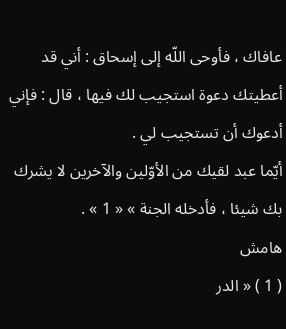عافاك ، فأوحى اللّه إلى إسحاق : أني قد أعطيتك دعوة استجيب لك فيها ، قال : فإني أدعوك أن تستجيب لي .
أيّما عبد لقيك من الأوّلين والآخرين لا يشرك بك شيئا ، فأدخله الجنة » « 1 » .
هامش
( 1 ) « الدر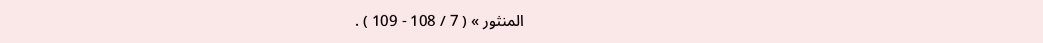المنثور » ( 7 / 108 - 109 ) .